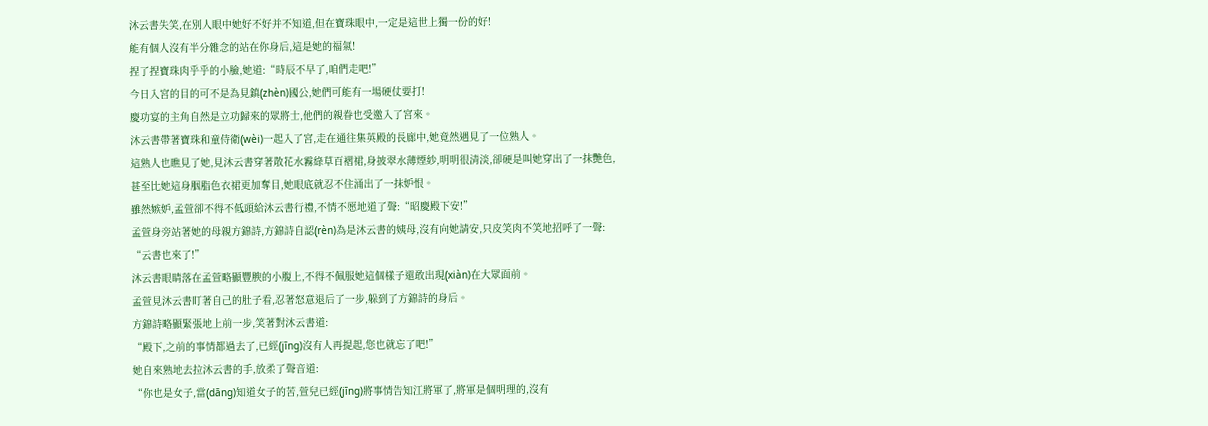沐云書失笑,在別人眼中她好不好并不知道,但在寶珠眼中,一定是這世上獨一份的好!
能有個人沒有半分雜念的站在你身后,這是她的福氣!
捏了捏寶珠肉乎乎的小臉,她道:“時辰不早了,咱們走吧!”
今日入宮的目的可不是為見鎮(zhèn)國公,她們可能有一場硬仗要打!
慶功宴的主角自然是立功歸來的眾將士,他們的親眷也受邀入了宮來。
沐云書帶著寶珠和童侍衛(wèi)一起入了宮,走在通往集英殿的長廊中,她竟然遇見了一位熟人。
這熟人也瞧見了她,見沐云書穿著散花水霧綠草百褶裙,身披翠水薄煙紗,明明很清淡,卻硬是叫她穿出了一抹艷色,甚至比她這身胭脂色衣裙更加奪目,她眼底就忍不住涌出了一抹妒恨。
雖然嫉妒,孟萱卻不得不低頭給沐云書行禮,不情不愿地道了聲:“昭慶殿下安!”
孟萱身旁站著她的母親方錦詩,方錦詩自認(rèn)為是沐云書的姨母,沒有向她請安,只皮笑肉不笑地招呼了一聲:
“云書也來了!”
沐云書眼睛落在孟萱略顯豐腴的小腹上,不得不佩服她這個樣子還敢出現(xiàn)在大眾面前。
孟萱見沐云書盯著自己的肚子看,忍著怒意退后了一步,躲到了方錦詩的身后。
方錦詩略顯緊張地上前一步,笑著對沐云書道:
“殿下,之前的事情都過去了,已經(jīng)沒有人再提起,您也就忘了吧!”
她自來熟地去拉沐云書的手,放柔了聲音道:
“你也是女子,當(dāng)知道女子的苦,萱兒已經(jīng)將事情告知江將軍了,將軍是個明理的,沒有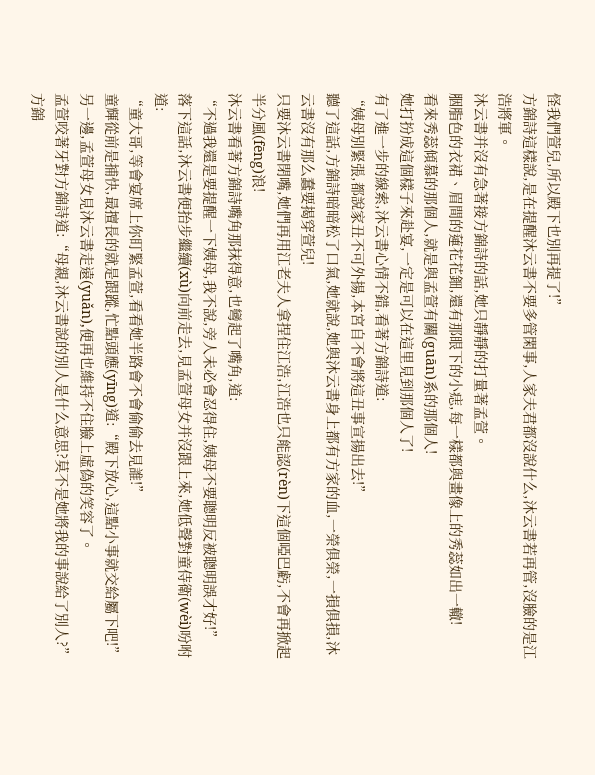怪我們萱兒,所以殿下也別再提了!”
方錦詩這樣說,是在提醒沐云書不要多管閑事,人家夫君都沒說什么,沐云書若再管,沒臉的是江浩將軍。
沐云書并沒有急著接方錦詩的話,她只靜靜的打量著孟萱。
胭脂色的衣裙、眉間的蓮花花鈿,還有那眼下的小痣,每一樣都與畫像上的秀蕊如出一轍!
看來秀蕊傾慕的那個人,就是與孟萱有關(guān)系的那個人!
她打扮成這個樣子來赴宴,一定是可以在這里見到那個人了!
有了進一步的線索,沐云書心情不錯,看著方錦詩道:
“姨母別緊張,都說家丑不可外揚,本宮自不會將這丑事宣揚出去!”
聽了這話,方錦詩暗暗松了口氣,她就說,她與沐云書身上都有方家的血,一榮俱榮,一損俱損,沐云書沒有那么蠢要揭穿萱兒!
只要沐云書閉嘴,她們再用江老夫人拿捏住江浩,江浩也只能認(rèn)下這個啞巴虧,不會再掀起半分風(fēng)浪!
沐云書看著方錦詩嘴角那抹得意,也彎起了嘴角,道:
“不過我還是要提醒一下姨母,我不說,旁人未必會忍得住,姨母不要聰明反被聰明誤才好!”
落下這話,沐云書便抬步繼續(xù)向前走去,見孟萱母女并沒跟上來,她低聲對童侍衛(wèi)吩咐道:
“童大哥,等會宴席上你盯緊孟萱,看看她半路會不會偷偷去見誰!”
童輝從前是捕快,最擅長的就是跟蹤,忙點頭應(yīng)道:“殿下放心,這點小事就交給屬下吧!”
另一邊,孟萱母女見沐云書走遠(yuǎn),便再也維持不住臉上虛偽的笑容了。
孟萱咬著牙對方錦詩道:“母親,沐云書說的別人是什么意思?莫不是她將我的事說給了別人?”
方錦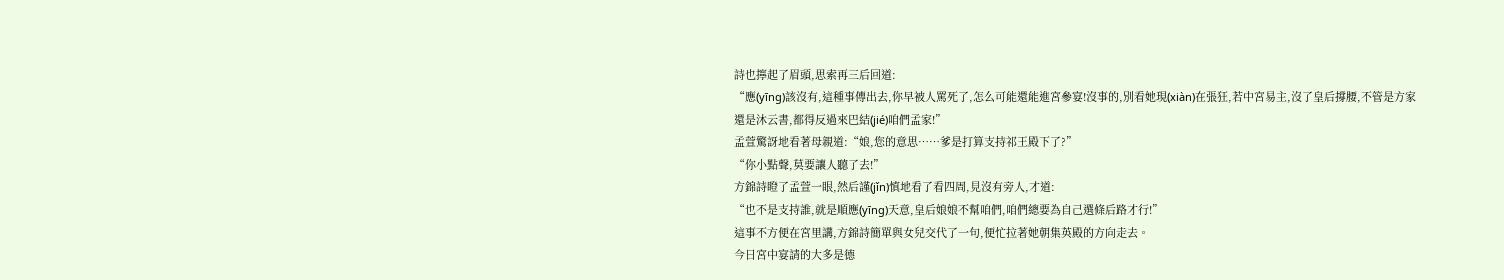詩也擰起了眉頭,思索再三后回道:
“應(yīng)該沒有,這種事傳出去,你早被人罵死了,怎么可能還能進宮參宴!沒事的,別看她現(xiàn)在張狂,若中宮易主,沒了皇后撐腰,不管是方家還是沐云書,都得反過來巴結(jié)咱們孟家!”
孟萱驚訝地看著母親道:“娘,您的意思……爹是打算支持祁王殿下了?”
“你小點聲,莫要讓人聽了去!”
方錦詩瞪了孟萱一眼,然后謹(jǐn)慎地看了看四周,見沒有旁人,才道:
“也不是支持誰,就是順應(yīng)天意,皇后娘娘不幫咱們,咱們總要為自己選條后路才行!”
這事不方便在宮里講,方錦詩簡單與女兒交代了一句,便忙拉著她朝集英殿的方向走去。
今日宮中宴請的大多是德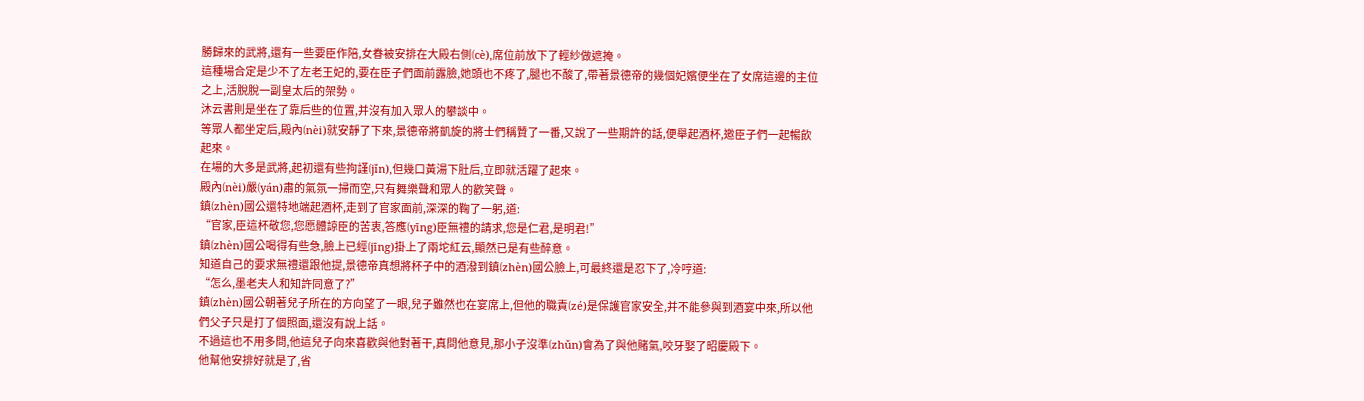勝歸來的武將,還有一些要臣作陪,女眷被安排在大殿右側(cè),席位前放下了輕紗做遮掩。
這種場合定是少不了左老王妃的,要在臣子們面前露臉,她頭也不疼了,腿也不酸了,帶著景德帝的幾個妃嬪便坐在了女席這邊的主位之上,活脫脫一副皇太后的架勢。
沐云書則是坐在了靠后些的位置,并沒有加入眾人的攀談中。
等眾人都坐定后,殿內(nèi)就安靜了下來,景德帝將凱旋的將士們稱贊了一番,又說了一些期許的話,便舉起酒杯,邀臣子們一起暢飲起來。
在場的大多是武將,起初還有些拘謹(jǐn),但幾口黃湯下肚后,立即就活躍了起來。
殿內(nèi)嚴(yán)肅的氣氛一掃而空,只有舞樂聲和眾人的歡笑聲。
鎮(zhèn)國公還特地端起酒杯,走到了官家面前,深深的鞠了一躬,道:
“官家,臣這杯敬您,您愿體諒臣的苦衷,答應(yīng)臣無禮的請求,您是仁君,是明君!”
鎮(zhèn)國公喝得有些急,臉上已經(jīng)掛上了兩坨紅云,顯然已是有些醉意。
知道自己的要求無禮還跟他提,景德帝真想將杯子中的酒潑到鎮(zhèn)國公臉上,可最終還是忍下了,冷哼道:
“怎么,墨老夫人和知許同意了?”
鎮(zhèn)國公朝著兒子所在的方向望了一眼,兒子雖然也在宴席上,但他的職責(zé)是保護官家安全,并不能參與到酒宴中來,所以他們父子只是打了個照面,還沒有說上話。
不過這也不用多問,他這兒子向來喜歡與他對著干,真問他意見,那小子沒準(zhǔn)會為了與他賭氣,咬牙娶了昭慶殿下。
他幫他安排好就是了,省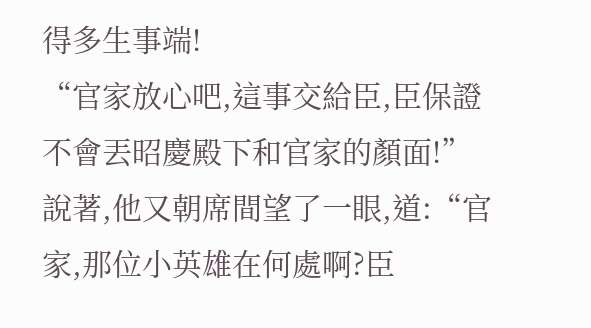得多生事端!
“官家放心吧,這事交給臣,臣保證不會丟昭慶殿下和官家的顏面!”
說著,他又朝席間望了一眼,道:“官家,那位小英雄在何處啊?臣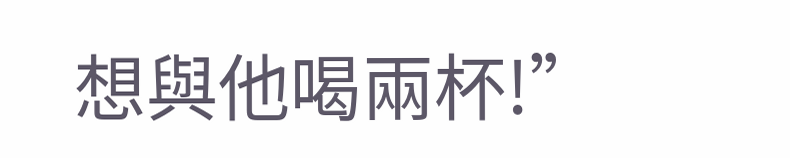想與他喝兩杯!”